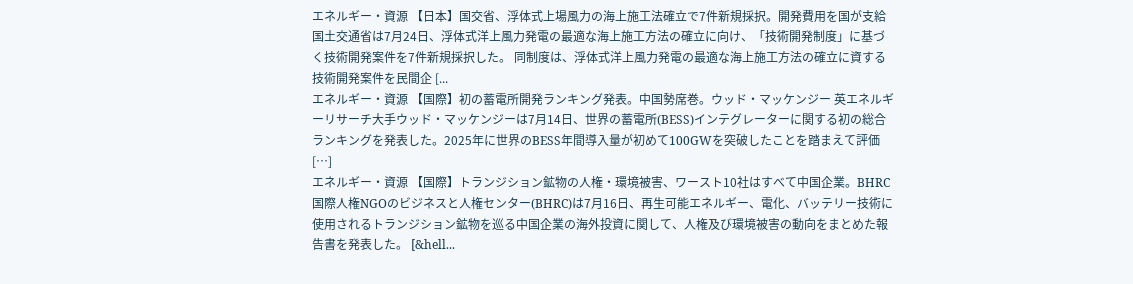エネルギー・資源 【日本】国交省、浮体式上場風力の海上施工法確立で7件新規採択。開発費用を国が支給 国土交通省は7月24日、浮体式洋上風力発電の最適な海上施工方法の確立に向け、「技術開発制度」に基づく技術開発案件を7件新規採択した。 同制度は、浮体式洋上風力発電の最適な海上施工方法の確立に資する技術開発案件を民間企 [...
エネルギー・資源 【国際】初の蓄電所開発ランキング発表。中国勢席巻。ウッド・マッケンジー 英エネルギーリサーチ大手ウッド・マッケンジーは7月14日、世界の蓄電所(BESS)インテグレーターに関する初の総合ランキングを発表した。2025年に世界のBESS年間導入量が初めて100GWを突破したことを踏まえて評価 […]
エネルギー・資源 【国際】トランジション鉱物の人権・環境被害、ワースト10社はすべて中国企業。BHRC 国際人権NGOのビジネスと人権センター(BHRC)は7月16日、再生可能エネルギー、電化、バッテリー技術に使用されるトランジション鉱物を巡る中国企業の海外投資に関して、人権及び環境被害の動向をまとめた報告書を発表した。 [&hell...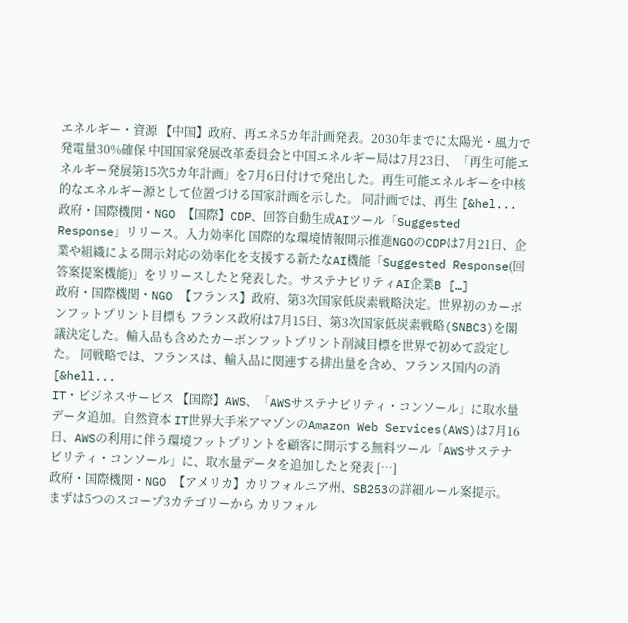エネルギー・資源 【中国】政府、再エネ5カ年計画発表。2030年までに太陽光・風力で発電量30%確保 中国国家発展改革委員会と中国エネルギー局は7月23日、「再生可能エネルギー発展第15次5カ年計画」を7月6日付けで発出した。再生可能エネルギーを中核的なエネルギー源として位置づける国家計画を示した。 同計画では、再生 [&hel...
政府・国際機関・NGO 【国際】CDP、回答自動生成AIツール「Suggested Response」リリース。入力効率化 国際的な環境情報開示推進NGOのCDPは7月21日、企業や組織による開示対応の効率化を支援する新たなAI機能「Suggested Response(回答案提案機能)」をリリースしたと発表した。サステナビリティAI企業B […]
政府・国際機関・NGO 【フランス】政府、第3次国家低炭素戦略決定。世界初のカーボンフットプリント目標も フランス政府は7月15日、第3次国家低炭素戦略(SNBC3)を閣議決定した。輸入品も含めたカーボンフットプリント削減目標を世界で初めて設定した。 同戦略では、フランスは、輸入品に関連する排出量を含め、フランス国内の消 [&hell...
IT・ビジネスサービス 【国際】AWS、「AWSサステナビリティ・コンソール」に取水量データ追加。自然資本 IT世界大手米アマゾンのAmazon Web Services(AWS)は7月16日、AWSの利用に伴う環境フットプリントを顧客に開示する無料ツール「AWSサステナビリティ・コンソール」に、取水量データを追加したと発表 […]
政府・国際機関・NGO 【アメリカ】カリフォルニア州、SB253の詳細ルール案提示。まずは5つのスコープ3カテゴリーから カリフォル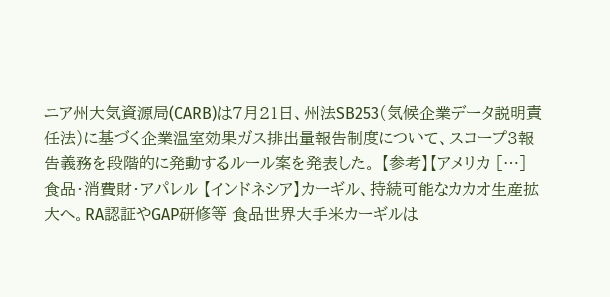ニア州大気資源局(CARB)は7月21日、州法SB253(気候企業データ説明責任法)に基づく企業温室効果ガス排出量報告制度について、スコープ3報告義務を段階的に発動するルール案を発表した。 【参考】【アメリカ […]
食品・消費財・アパレル 【インドネシア】カーギル、持続可能なカカオ生産拡大へ。RA認証やGAP研修等 食品世界大手米カーギルは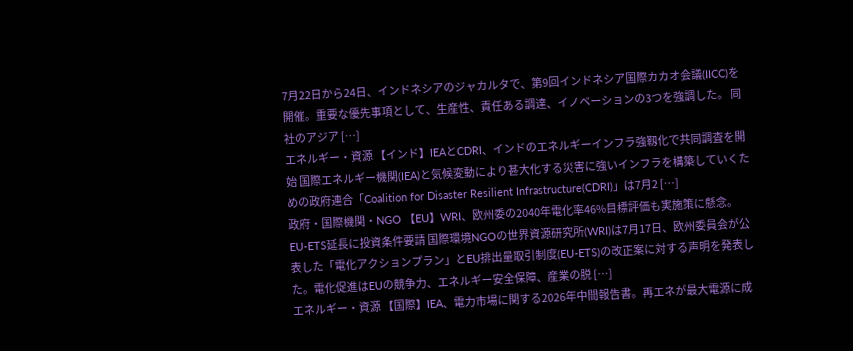7月22日から24日、インドネシアのジャカルタで、第9回インドネシア国際カカオ会議(IICC)を開催。重要な優先事項として、生産性、責任ある調達、イノベーションの3つを強調した。 同社のアジア […]
エネルギー・資源 【インド】IEAとCDRI、インドのエネルギーインフラ強靱化で共同調査を開始 国際エネルギー機関(IEA)と気候変動により甚大化する災害に強いインフラを構築していくための政府連合「Coalition for Disaster Resilient Infrastructure(CDRI)」は7月2 […]
政府・国際機関・NGO 【EU】WRI、欧州委の2040年電化率46%目標評価も実施策に懸念。EU-ETS延長に投資条件要請 国際環境NGOの世界資源研究所(WRI)は7月17日、欧州委員会が公表した「電化アクションプラン」とEU排出量取引制度(EU-ETS)の改正案に対する声明を発表した。電化促進はEUの競争力、エネルギー安全保障、産業の脱 […]
エネルギー・資源 【国際】IEA、電力市場に関する2026年中間報告書。再エネが最大電源に成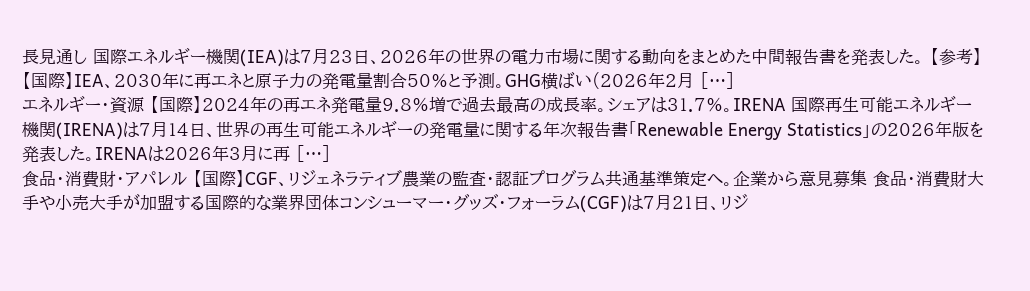長見通し 国際エネルギー機関(IEA)は7月23日、2026年の世界の電力市場に関する動向をまとめた中間報告書を発表した。 【参考】【国際】IEA、2030年に再エネと原子力の発電量割合50%と予測。GHG横ばい(2026年2月 […]
エネルギー・資源 【国際】2024年の再エネ発電量9.8%増で過去最高の成長率。シェアは31.7%。IRENA 国際再生可能エネルギー機関(IRENA)は7月14日、世界の再生可能エネルギーの発電量に関する年次報告書「Renewable Energy Statistics」の2026年版を発表した。IRENAは2026年3月に再 […]
食品・消費財・アパレル 【国際】CGF、リジェネラティブ農業の監査・認証プログラム共通基準策定へ。企業から意見募集 食品・消費財大手や小売大手が加盟する国際的な業界団体コンシューマー・グッズ・フォーラム(CGF)は7月21日、リジ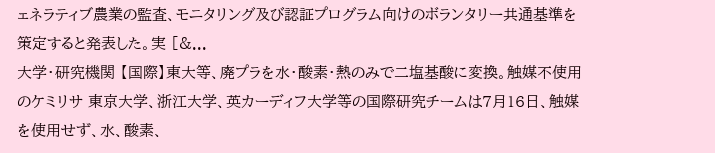ェネラティブ農業の監査、モニタリング及び認証プログラム向けのボランタリー共通基準を策定すると発表した。実 [&...
大学・研究機関 【国際】東大等、廃プラを水・酸素・熱のみで二塩基酸に変換。触媒不使用のケミリサ 東京大学、浙江大学、英カーディフ大学等の国際研究チームは7月16日、触媒を使用せず、水、酸素、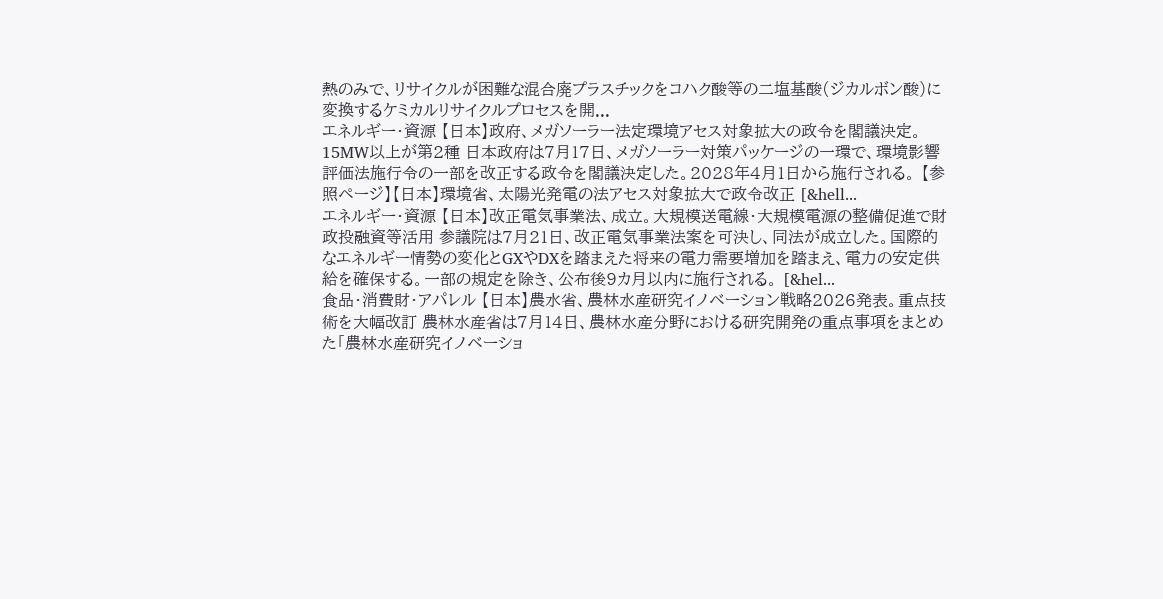熱のみで、リサイクルが困難な混合廃プラスチックをコハク酸等の二塩基酸(ジカルボン酸)に変換するケミカルリサイクルプロセスを開...
エネルギー・資源 【日本】政府、メガソーラー法定環境アセス対象拡大の政令を閣議決定。15MW以上が第2種 日本政府は7月17日、メガソーラー対策パッケージの一環で、環境影響評価法施行令の一部を改正する政令を閣議決定した。2028年4月1日から施行される。 【参照ページ】【日本】環境省、太陽光発電の法アセス対象拡大で政令改正 [&hell...
エネルギー・資源 【日本】改正電気事業法、成立。大規模送電線・大規模電源の整備促進で財政投融資等活用 参議院は7月21日、改正電気事業法案を可決し、同法が成立した。国際的なエネルギー情勢の変化とGXやDXを踏まえた将来の電力需要増加を踏まえ、電力の安定供給を確保する。一部の規定を除き、公布後9カ月以内に施行される。 [&hel...
食品・消費財・アパレル 【日本】農水省、農林水産研究イノベーション戦略2026発表。重点技術を大幅改訂 農林水産省は7月14日、農林水産分野における研究開発の重点事項をまとめた「農林水産研究イノベーショ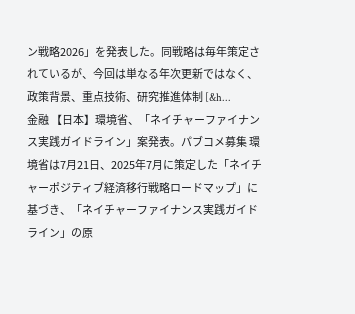ン戦略2026」を発表した。同戦略は毎年策定されているが、今回は単なる年次更新ではなく、政策背景、重点技術、研究推進体制 [&h...
金融 【日本】環境省、「ネイチャーファイナンス実践ガイドライン」案発表。パブコメ募集 環境省は7月21日、2025年7月に策定した「ネイチャーポジティブ経済移行戦略ロードマップ」に基づき、「ネイチャーファイナンス実践ガイドライン」の原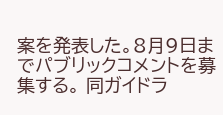案を発表した。8月9日までパブリックコメントを募集する。 同ガイドラ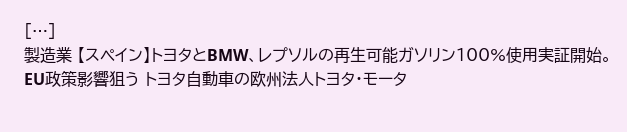[…]
製造業 【スペイン】トヨタとBMW、レプソルの再生可能ガソリン100%使用実証開始。EU政策影響狙う トヨタ自動車の欧州法人トヨタ・モータ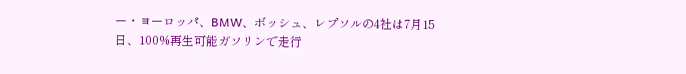ー・ヨーロッパ、BMW、ボッシュ、レプソルの4社は7月15日、100%再生可能ガソリンで走行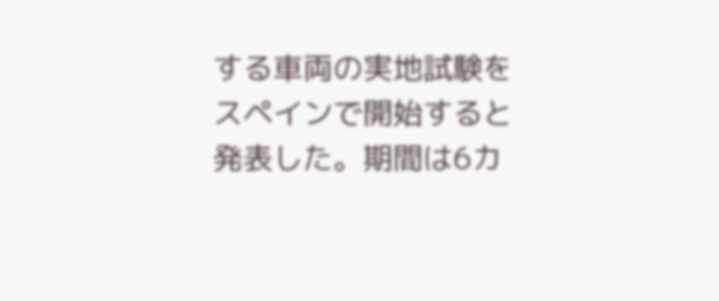する車両の実地試験をスペインで開始すると発表した。期間は6カ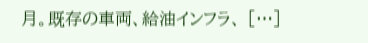月。既存の車両、給油インフラ、 […]